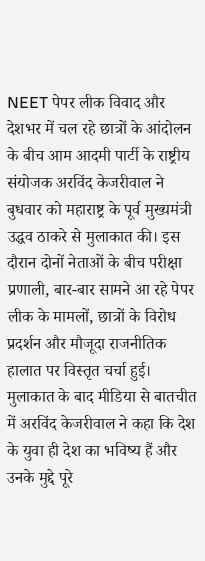NEET पेपर लीक विवाद और देशभर में चल रहे छात्रों के आंदोलन के बीच आम आदमी पार्टी के राष्ट्रीय संयोजक अरविंद केजरीवाल ने बुधवार को महाराष्ट्र के पूर्व मुख्यमंत्री उद्धव ठाकरे से मुलाकात की। इस दौरान दोनों नेताओं के बीच परीक्षा प्रणाली, बार-बार सामने आ रहे पेपर लीक के मामलों, छात्रों के विरोध प्रदर्शन और मौजूदा राजनीतिक हालात पर विस्तृत चर्चा हुई।
मुलाकात के बाद मीडिया से बातचीत में अरविंद केजरीवाल ने कहा कि देश के युवा ही देश का भविष्य हैं और उनके मुद्दे पूरे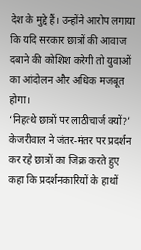देश के मुद्दे हैं। उन्होंने आरोप लगाया कि यदि सरकार छात्रों की आवाज दबाने की कोशिश करेगी तो युवाओं का आंदोलन और अधिक मजबूत होगा।
‘निहत्थे छात्रों पर लाठीचार्ज क्यों?’
केजरीवाल ने जंतर-मंतर पर प्रदर्शन कर रहे छात्रों का जिक्र करते हुए कहा कि प्रदर्शनकारियों के हाथों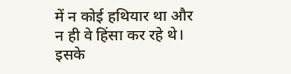में न कोई हथियार था और न ही वे हिंसा कर रहे थे। इसके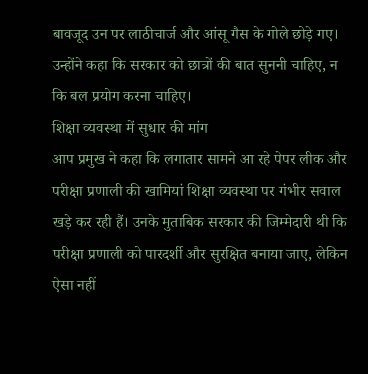बावजूद उन पर लाठीचार्ज और आंसू गैस के गोले छोड़े गए। उन्होंने कहा कि सरकार को छात्रों की बात सुननी चाहिए, न कि बल प्रयोग करना चाहिए।
शिक्षा व्यवस्था में सुधार की मांग
आप प्रमुख ने कहा कि लगातार सामने आ रहे पेपर लीक और परीक्षा प्रणाली की खामियां शिक्षा व्यवस्था पर गंभीर सवाल खड़े कर रही हैं। उनके मुताबिक सरकार की जिम्मेदारी थी कि परीक्षा प्रणाली को पारदर्शी और सुरक्षित बनाया जाए, लेकिन ऐसा नहीं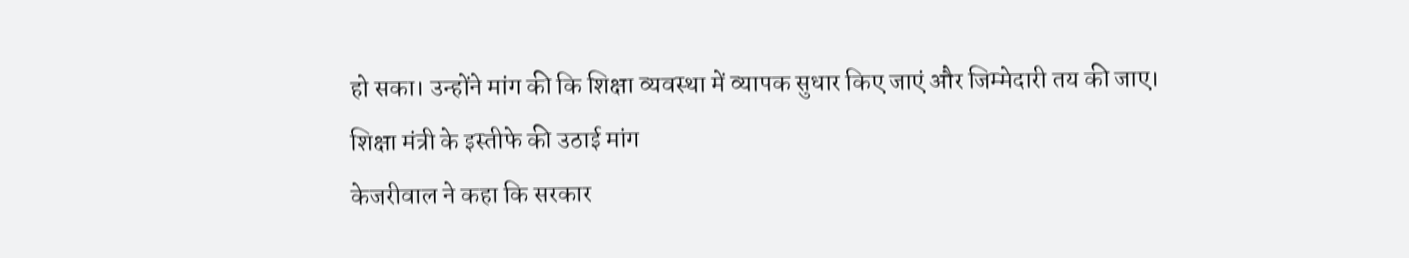हो सका। उन्होंने मांग की कि शिक्षा व्यवस्था में व्यापक सुधार किए जाएं और जिम्मेदारी तय की जाए।
शिक्षा मंत्री के इस्तीफे की उठाई मांग
केजरीवाल ने कहा कि सरकार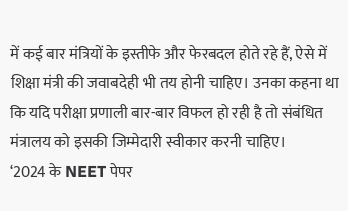में कई बार मंत्रियों के इस्तीफे और फेरबदल होते रहे हैं, ऐसे में शिक्षा मंत्री की जवाबदेही भी तय होनी चाहिए। उनका कहना था कि यदि परीक्षा प्रणाली बार-बार विफल हो रही है तो संबंधित मंत्रालय को इसकी जिम्मेदारी स्वीकार करनी चाहिए।
‘2024 के NEET पेपर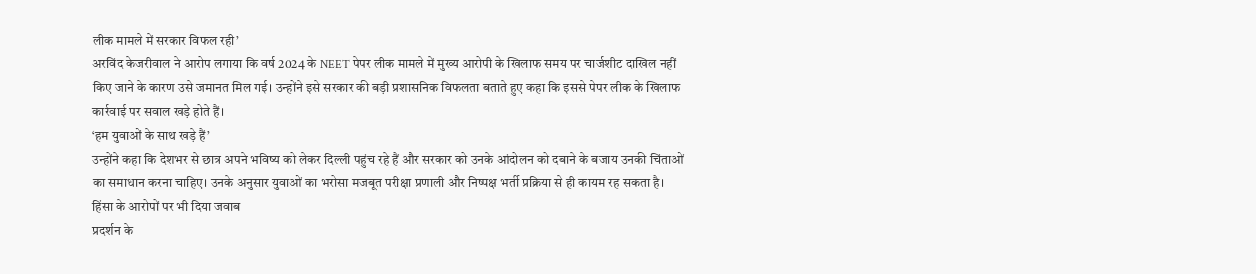लीक मामले में सरकार विफल रही’
अरविंद केजरीवाल ने आरोप लगाया कि वर्ष 2024 के NEET पेपर लीक मामले में मुख्य आरोपी के खिलाफ समय पर चार्जशीट दाखिल नहीं किए जाने के कारण उसे जमानत मिल गई। उन्होंने इसे सरकार की बड़ी प्रशासनिक विफलता बताते हुए कहा कि इससे पेपर लीक के खिलाफ कार्रवाई पर सवाल खड़े होते हैं।
‘हम युवाओं के साथ खड़े हैं’
उन्होंने कहा कि देशभर से छात्र अपने भविष्य को लेकर दिल्ली पहुंच रहे हैं और सरकार को उनके आंदोलन को दबाने के बजाय उनकी चिंताओं का समाधान करना चाहिए। उनके अनुसार युवाओं का भरोसा मजबूत परीक्षा प्रणाली और निष्पक्ष भर्ती प्रक्रिया से ही कायम रह सकता है।
हिंसा के आरोपों पर भी दिया जवाब
प्रदर्शन के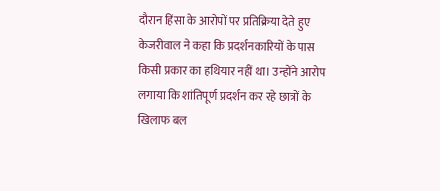दौरान हिंसा के आरोपों पर प्रतिक्रिया देते हुए केजरीवाल ने कहा कि प्रदर्शनकारियों के पास किसी प्रकार का हथियार नहीं था। उन्होंने आरोप लगाया कि शांतिपूर्ण प्रदर्शन कर रहे छात्रों के खिलाफ बल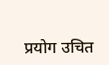प्रयोग उचित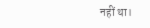नहीं था।